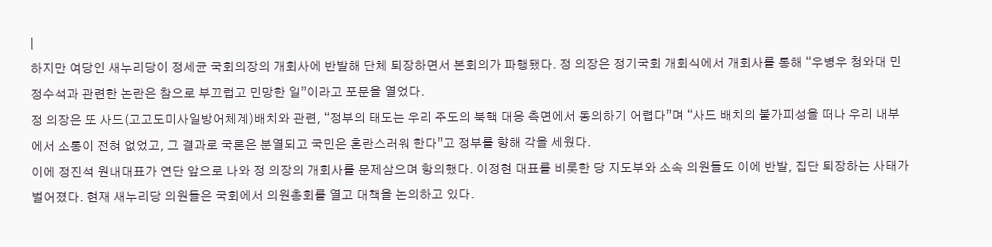|
하지만 여당인 새누리당이 정세균 국회의장의 개회사에 반발해 단체 퇴장하면서 본회의가 파행됐다. 정 의장은 정기국회 개회식에서 개회사를 통해 “우병우 청와대 민정수석과 관련한 논란은 참으로 부끄럽고 민망한 일”이라고 포문을 열었다.
정 의장은 또 사드(고고도미사일방어체계)배치와 관련, “정부의 태도는 우리 주도의 북핵 대응 측면에서 동의하기 어렵다”며 “사드 배치의 불가피성을 떠나 우리 내부에서 소통이 전혀 없었고, 그 결과로 국론은 분열되고 국민은 혼란스러워 한다”고 정부를 향해 각을 세웠다.
이에 정진석 원내대표가 연단 앞으로 나와 정 의장의 개회사를 문제삼으며 항의했다. 이정현 대표를 비롯한 당 지도부와 소속 의원들도 이에 반발, 집단 퇴장하는 사태가 벌어졌다. 현재 새누리당 의원들은 국회에서 의원총회를 열고 대책을 논의하고 있다.